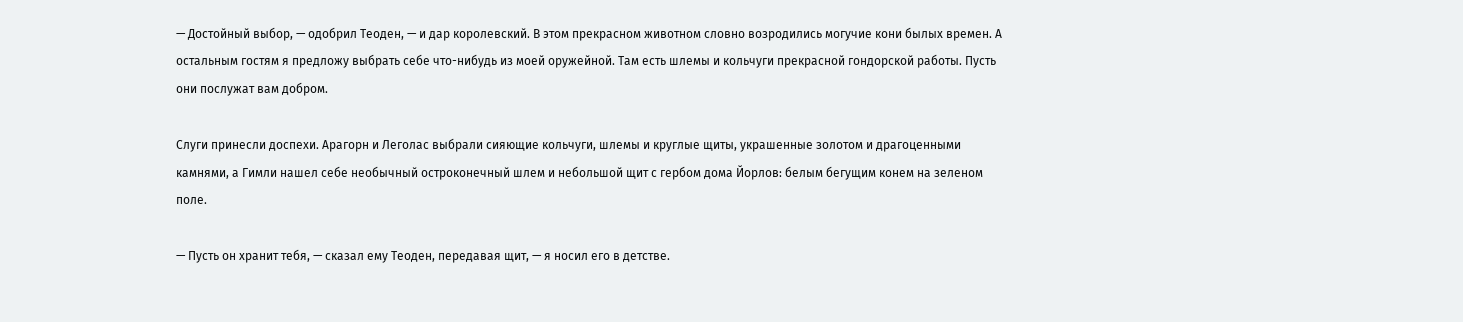— Достойный выбор, — одобрил Теоден, — и дар королевский. В этом прекрасном животном словно возродились могучие кони былых времен. А остальным гостям я предложу выбрать себе что-нибудь из моей оружейной. Там есть шлемы и кольчуги прекрасной гондорской работы. Пусть они послужат вам добром.

Слуги принесли доспехи. Арагорн и Леголас выбрали сияющие кольчуги, шлемы и круглые щиты, украшенные золотом и драгоценными камнями, а Гимли нашел себе необычный остроконечный шлем и небольшой щит с гербом дома Йорлов: белым бегущим конем на зеленом поле.

— Пусть он хранит тебя, — сказал ему Теоден, передавая щит, — я носил его в детстве.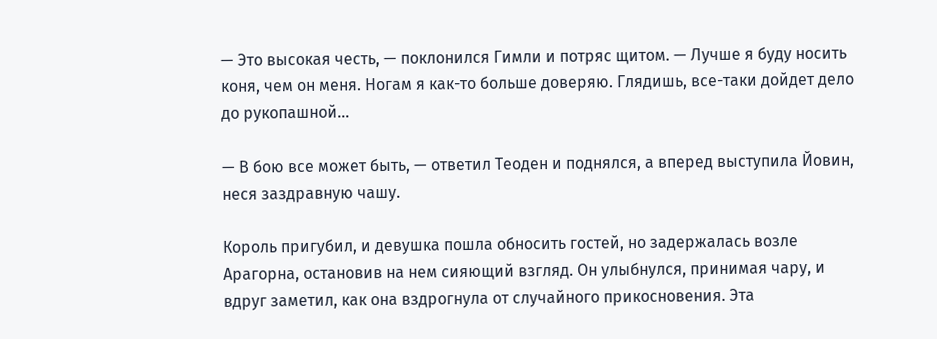— Это высокая честь, — поклонился Гимли и потряс щитом. — Лучше я буду носить коня, чем он меня. Ногам я как-то больше доверяю. Глядишь, все-таки дойдет дело до рукопашной…

— В бою все может быть, — ответил Теоден и поднялся, а вперед выступила Йовин, неся заздравную чашу.

Король пригубил, и девушка пошла обносить гостей, но задержалась возле Арагорна, остановив на нем сияющий взгляд. Он улыбнулся, принимая чару, и вдруг заметил, как она вздрогнула от случайного прикосновения. Эта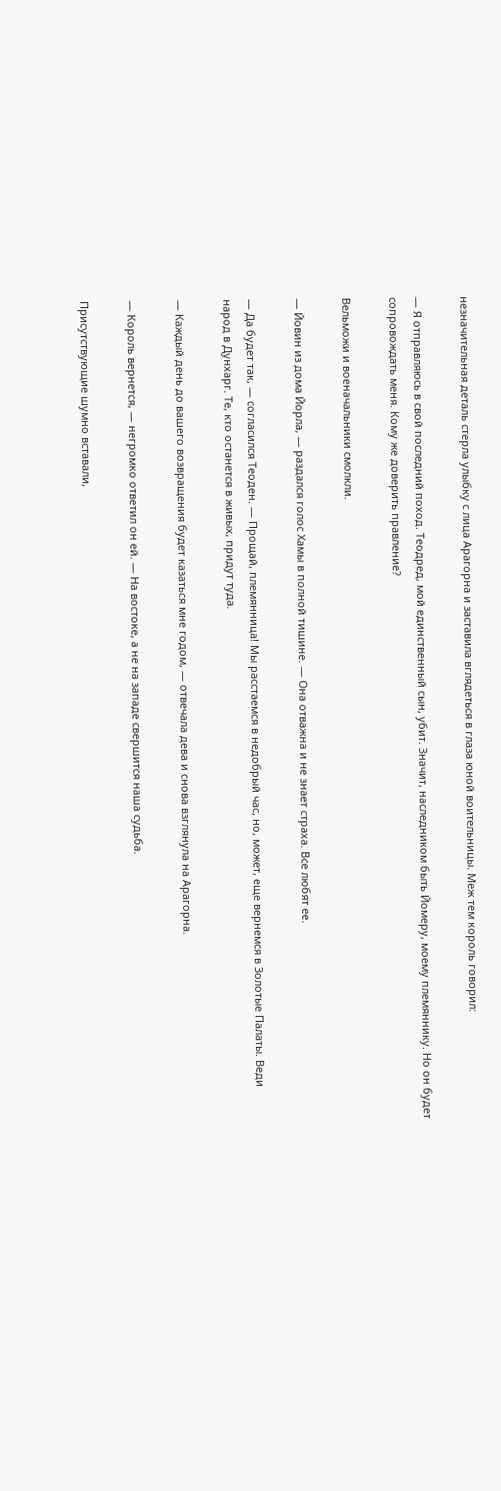незначительная деталь стерла улыбку с лица Арагорна и заставила вглядеться в глаза юной воительницы. Меж тем король говорил:

— Я отправляюсь в свой последний поход. Теодред, мой единственный сын, убит. Значит, наследником быть Йомеру, моему племяннику. Но он будет сопровождать меня. Кому же доверить правление?

Вельможи и военачальники смолкли.

— Йовин из дома Йорла, — раздался голос Хамы в полной тишине. — Она отважна и не знает страха. Все любят ее.

— Да будет так, — согласился Теоден. — Прощай, племянница! Мы расстаемся в недобрый час, но, может, еще вернемся в Золотые Палаты. Веди народ в Дунхарг. Те, кто останется в живых, придут туда.

— Каждый день до вашего возвращения будет казаться мне годом, — отвечала дева и снова взглянула на Арагорна.

— Король вернется, — негромко ответил он ей. — На востоке, а не на западе свершится наша судьба.

Присутствующие шумно вставали,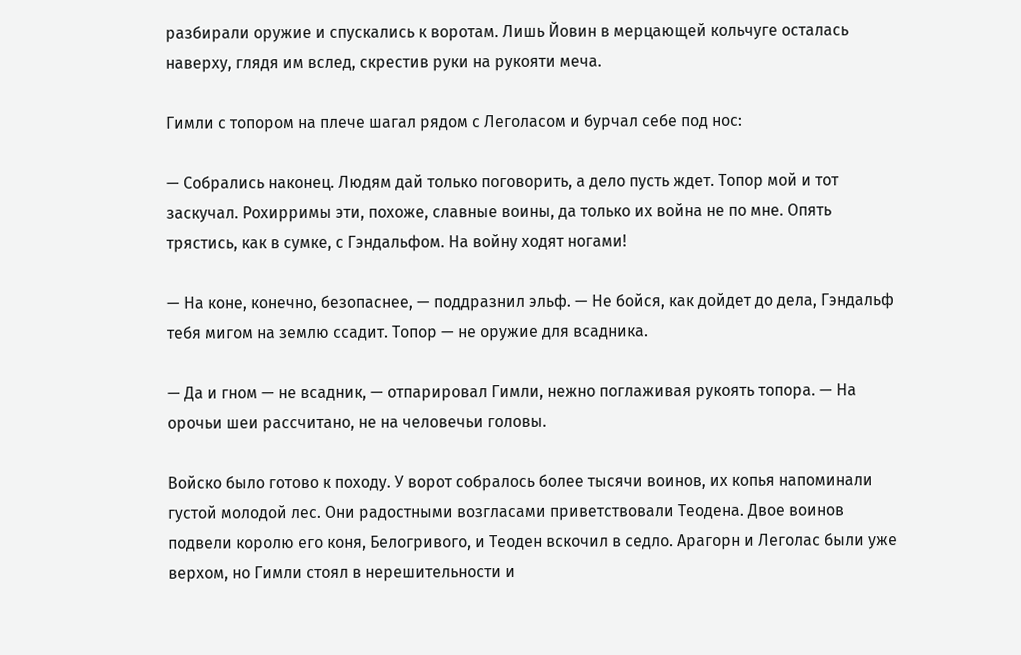разбирали оружие и спускались к воротам. Лишь Йовин в мерцающей кольчуге осталась наверху, глядя им вслед, скрестив руки на рукояти меча.

Гимли с топором на плече шагал рядом с Леголасом и бурчал себе под нос:

— Собрались наконец. Людям дай только поговорить, а дело пусть ждет. Топор мой и тот заскучал. Рохирримы эти, похоже, славные воины, да только их война не по мне. Опять трястись, как в сумке, с Гэндальфом. На войну ходят ногами!

— На коне, конечно, безопаснее, — поддразнил эльф. — Не бойся, как дойдет до дела, Гэндальф тебя мигом на землю ссадит. Топор — не оружие для всадника.

— Да и гном — не всадник, — отпарировал Гимли, нежно поглаживая рукоять топора. — На орочьи шеи рассчитано, не на человечьи головы.

Войско было готово к походу. У ворот собралось более тысячи воинов, их копья напоминали густой молодой лес. Они радостными возгласами приветствовали Теодена. Двое воинов подвели королю его коня, Белогривого, и Теоден вскочил в седло. Арагорн и Леголас были уже верхом, но Гимли стоял в нерешительности и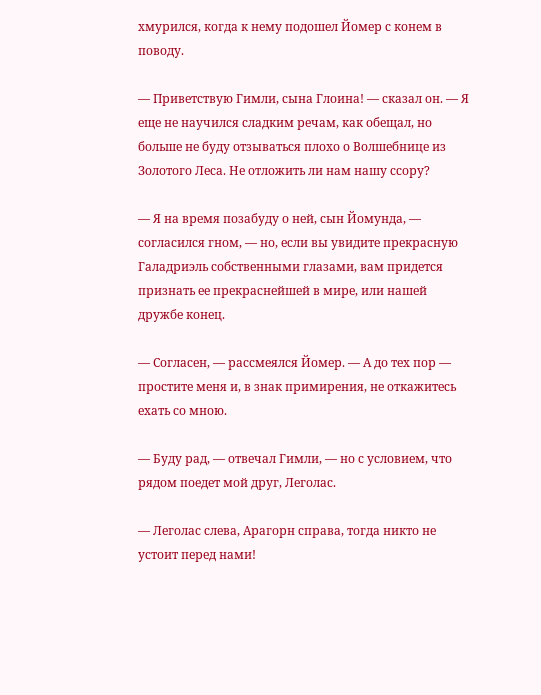хмурился, когда к нему подошел Йомер с конем в поводу.

— Приветствую Гимли, сына Глоина! — сказал он. — Я еще не научился сладким речам, как обещал, но больше не буду отзываться плохо о Волшебнице из Золотого Леса. Не отложить ли нам нашу ссору?

— Я на время позабуду о ней, сын Йомунда, — согласился гном, — но, если вы увидите прекрасную Галадриэль собственными глазами, вам придется признать ее прекраснейшей в мире, или нашей дружбе конец.

— Согласен, — рассмеялся Йомер. — А до тех пор — простите меня и, в знак примирения, не откажитесь ехать со мною.

— Буду рад, — отвечал Гимли, — но с условием, что рядом поедет мой друг, Леголас.

— Леголас слева, Арагорн справа, тогда никто не устоит перед нами!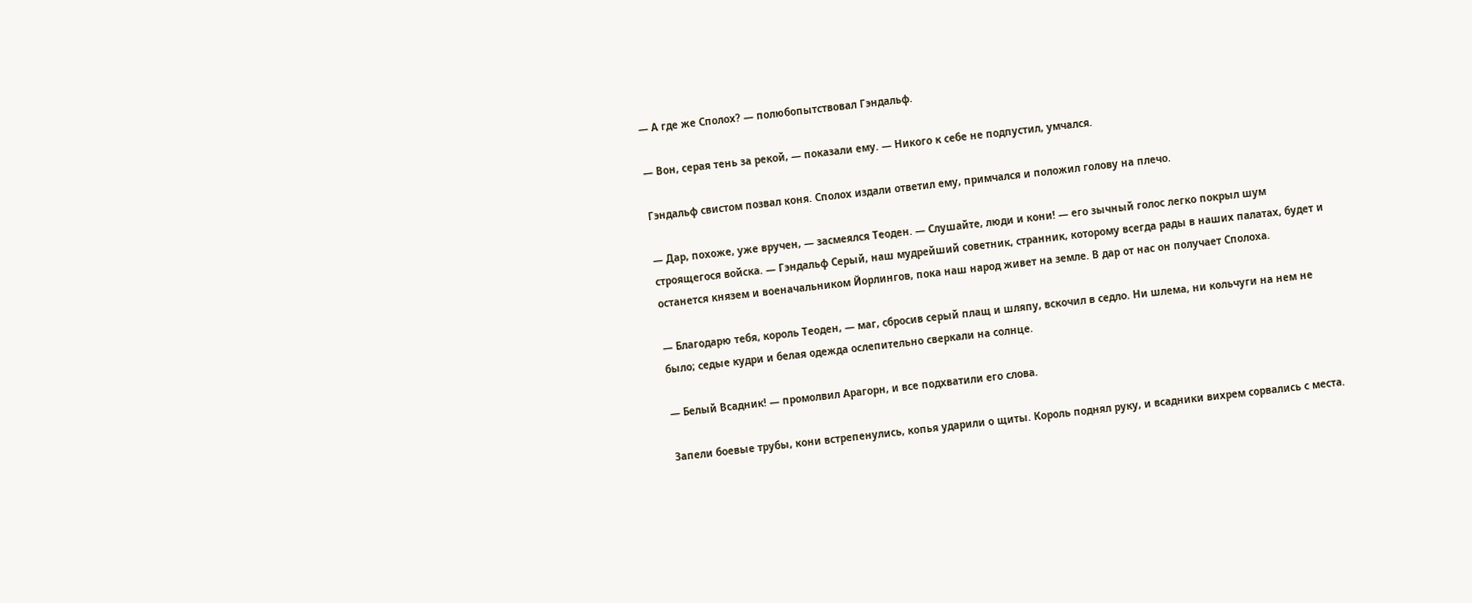— А где же Сполох? — полюбопытствовал Гэндальф.

— Вон, серая тень за рекой, — показали ему. — Никого к себе не подпустил, умчался.

Гэндальф свистом позвал коня. Сполох издали ответил ему, примчался и положил голову на плечо.

— Дар, похоже, уже вручен, — засмеялся Теоден. — Слушайте, люди и кони! — его зычный голос легко покрыл шум строящегося войска. — Гэндальф Серый, наш мудрейший советник, странник, которому всегда рады в наших палатах, будет и останется князем и военачальником Йорлингов, пока наш народ живет на земле. В дар от нас он получает Сполоха.

— Благодарю тебя, король Теоден, — маг, сбросив серый плащ и шляпу, вскочил в седло. Ни шлема, ни кольчуги на нем не было; седые кудри и белая одежда ослепительно сверкали на солнце.

— Белый Всадник! — промолвил Арагорн, и все подхватили его слова.

Запели боевые трубы, кони встрепенулись, копья ударили о щиты. Король поднял руку, и всадники вихрем сорвались с места.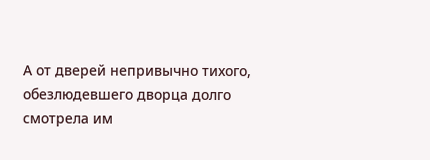А от дверей непривычно тихого, обезлюдевшего дворца долго смотрела им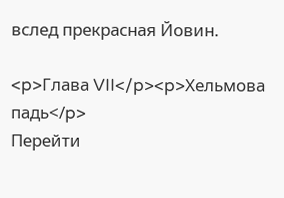вслед прекрасная Йовин.

<p>Глава VII</p><p>Хельмова падь</p>
Перейти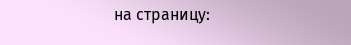на страницу: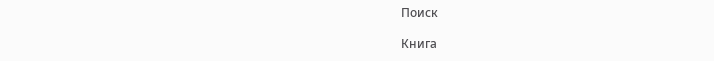Поиск

Книга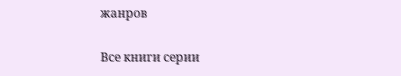жанров

Все книги серии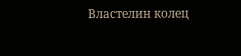Властелин колец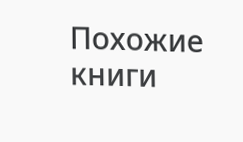Похожие книги